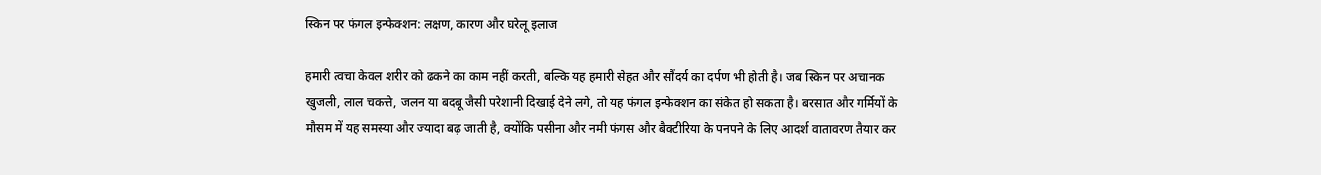स्किन पर फंगल इन्फेक्शन: लक्षण, कारण और घरेलू इलाज

हमारी त्वचा केवल शरीर को ढकने का काम नहीं करती, बल्कि यह हमारी सेहत और सौंदर्य का दर्पण भी होती है। जब स्किन पर अचानक खुजली, लाल चकत्ते, जलन या बदबू जैसी परेशानी दिखाई देने लगे, तो यह फंगल इन्फेक्शन का संकेत हो सकता है। बरसात और गर्मियों के मौसम में यह समस्या और ज्यादा बढ़ जाती है, क्योंकि पसीना और नमी फंगस और बैक्टीरिया के पनपने के लिए आदर्श वातावरण तैयार कर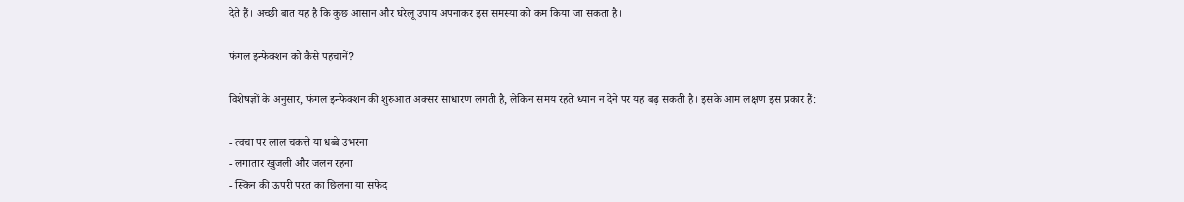देते हैं। अच्छी बात यह है कि कुछ आसान और घरेलू उपाय अपनाकर इस समस्या को कम किया जा सकता है।

फंगल इन्फेक्शन को कैसे पहचानें?

विशेषज्ञों के अनुसार, फंगल इन्फेक्शन की शुरुआत अक्सर साधारण लगती है, लेकिन समय रहते ध्यान न देने पर यह बढ़ सकती है। इसके आम लक्षण इस प्रकार हैं:

- त्वचा पर लाल चकत्ते या धब्बे उभरना
- लगातार खुजली और जलन रहना
- स्किन की ऊपरी परत का छिलना या सफेद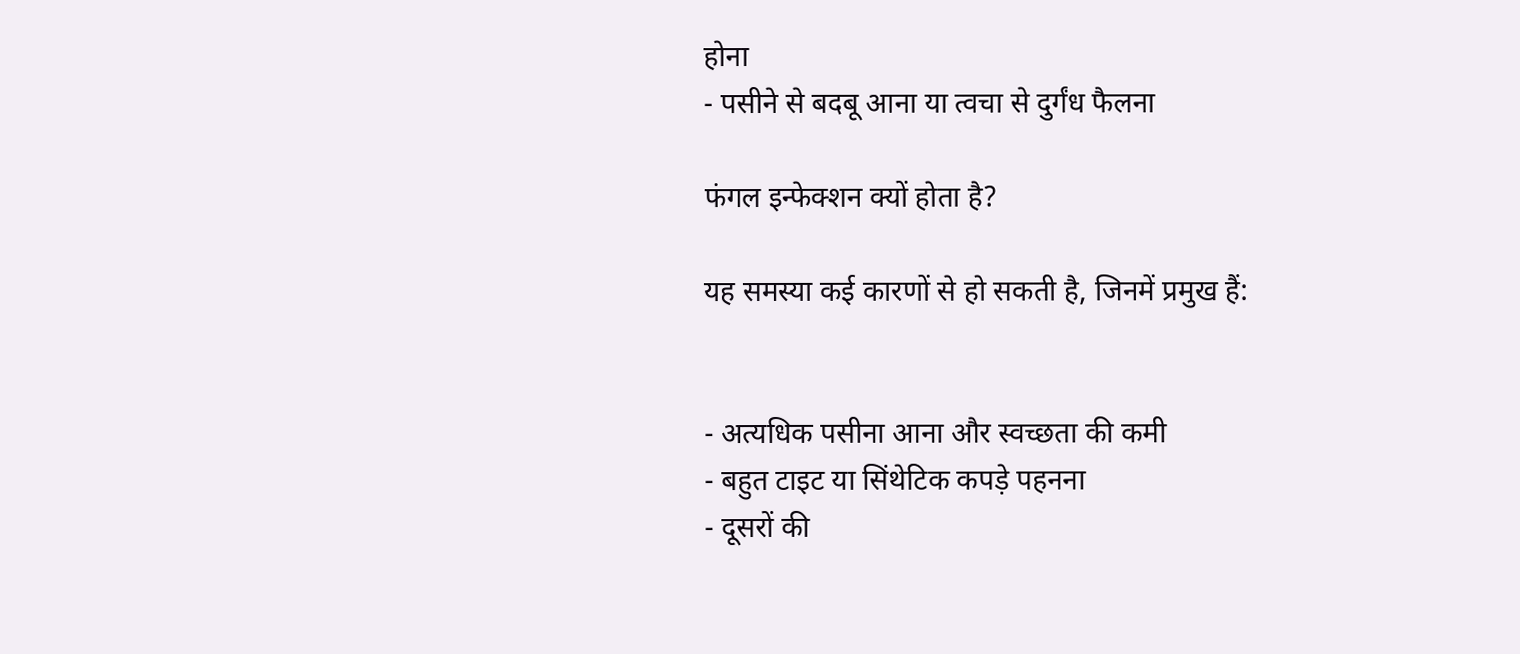होना
- पसीने से बदबू आना या त्वचा से दुर्गंध फैलना

फंगल इन्फेक्शन क्यों होता है?

यह समस्या कई कारणों से हो सकती है, जिनमें प्रमुख हैं:


- अत्यधिक पसीना आना और स्वच्छता की कमी
- बहुत टाइट या सिंथेटिक कपड़े पहनना
- दूसरों की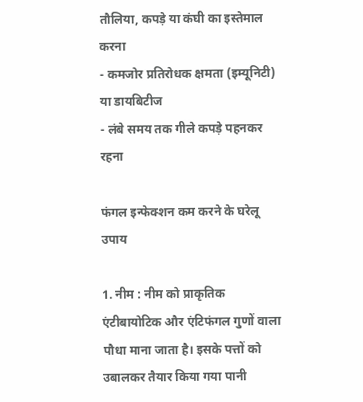तौलिया, कपड़े या कंघी का इस्तेमाल करना
- कमजोर प्रतिरोधक क्षमता (इम्यूनिटी) या डायबिटीज
- लंबे समय तक गीले कपड़े पहनकर रहना

फंगल इन्फेक्शन कम करने के घरेलू उपाय

1. नीम : नीम को प्राकृतिक एंटीबायोटिक और एंटिफंगल गुणों वाला पौधा माना जाता है। इसके पत्तों को उबालकर तैयार किया गया पानी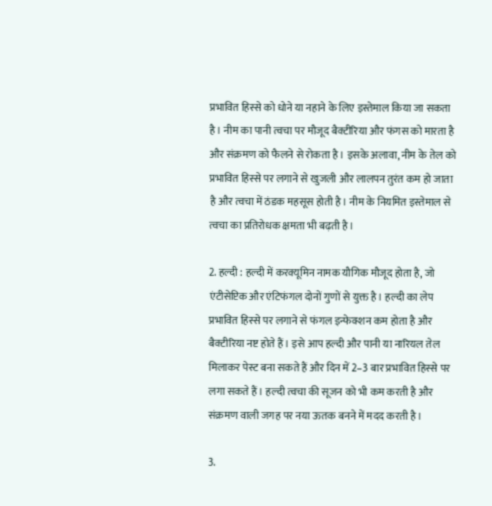प्रभावित हिस्से को धोने या नहाने के लिए इस्तेमाल किया जा सकता है। नीम का पानी त्वचा पर मौजूद बैक्टीरिया और फंगस को मारता है और संक्रमण को फैलने से रोकता है। इसके अलावा, नीम के तेल को प्रभावित हिस्से पर लगाने से खुजली और लालपन तुरंत कम हो जाता है और त्वचा में ठंडक महसूस होती है। नीम के नियमित इस्तेमाल से त्वचा का प्रतिरोधक क्षमता भी बढ़ती है।

2. हल्दी : हल्दी में करक्यूमिन नामक यौगिक मौजूद होता है, जो एंटीसेप्टिक और एंटिफंगल दोनों गुणों से युक्त है। हल्दी का लेप प्रभावित हिस्से पर लगाने से फंगल इन्फेक्शन कम होता है और बैक्टीरिया नष्ट होते हैं। इसे आप हल्दी और पानी या नारियल तेल मिलाकर पेस्ट बना सकते हैं और दिन में 2–3 बार प्रभावित हिस्से पर लगा सकते हैं। हल्दी त्वचा की सूजन को भी कम करती है और संक्रमण वाली जगह पर नया ऊतक बनने में मदद करती है।

3.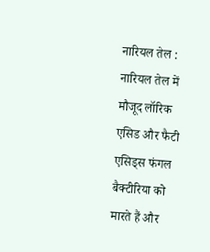नारियल तेल : नारियल तेल में मौजूद लॉरिक एसिड और फैटी एसिड्स फंगल बैक्टीरिया को मारते हैं और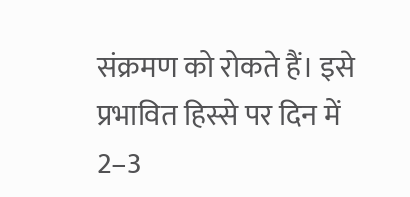संक्रमण को रोकते हैं। इसे प्रभावित हिस्से पर दिन में 2–3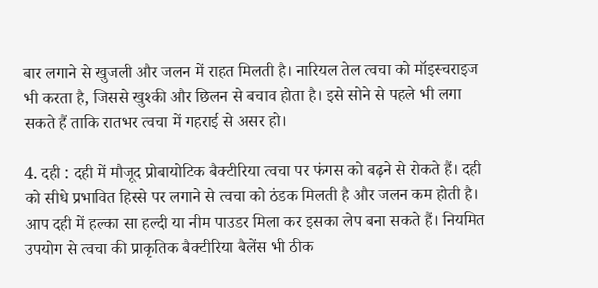बार लगाने से खुजली और जलन में राहत मिलती है। नारियल तेल त्वचा को मॉइस्चराइज भी करता है, जिससे खुश्की और छिलन से बचाव होता है। इसे सोने से पहले भी लगा सकते हैं ताकि रातभर त्वचा में गहराई से असर हो।

4. दही : दही में मौजूद प्रोबायोटिक बैक्टीरिया त्वचा पर फंगस को बढ़ने से रोकते हैं। दही को सीधे प्रभावित हिस्से पर लगाने से त्वचा को ठंडक मिलती है और जलन कम होती है। आप दही में हल्का सा हल्दी या नीम पाउडर मिला कर इसका लेप बना सकते हैं। नियमित उपयोग से त्वचा की प्राकृतिक बैक्टीरिया बैलेंस भी ठीक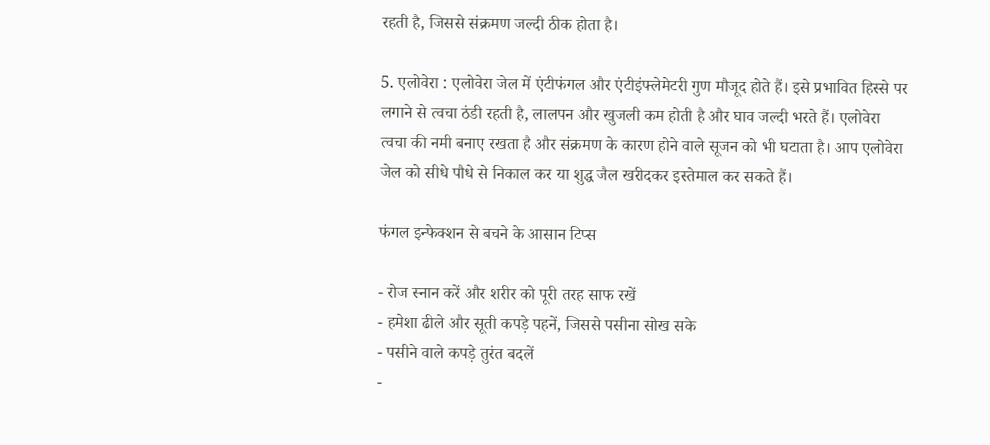रहती है, जिससे संक्रमण जल्दी ठीक होता है।

5. एलोवेरा : एलोवेरा जेल में एंटीफंगल और एंटीइंफ्लेमेटरी गुण मौजूद होते हैं। इसे प्रभावित हिस्से पर लगाने से त्वचा ठंडी रहती है, लालपन और खुजली कम होती है और घाव जल्दी भरते हैं। एलोवेरा त्वचा की नमी बनाए रखता है और संक्रमण के कारण होने वाले सूजन को भी घटाता है। आप एलोवेरा जेल को सीधे पौधे से निकाल कर या शुद्ध जैल खरीदकर इस्तेमाल कर सकते हैं।

फंगल इन्फेक्शन से बचने के आसान टिप्स

- रोज स्नान करें और शरीर को पूरी तरह साफ रखें
- हमेशा ढीले और सूती कपड़े पहनें, जिससे पसीना सोख सके
- पसीने वाले कपड़े तुरंत बदलें
-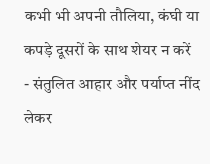कभी भी अपनी तौलिया, कंघी या कपड़े दूसरों के साथ शेयर न करें
- संतुलित आहार और पर्याप्त नींद लेकर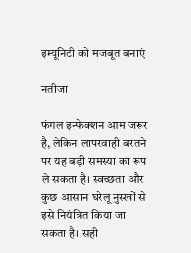इम्यूनिटी को मजबूत बनाएं

नतीजा

फंगल इन्फेक्शन आम जरूर है, लेकिन लापरवाही बरतने पर यह बड़ी समस्या का रूप ले सकता है। स्वच्छता और कुछ आसान घरेलू नुस्खों से इसे नियंत्रित किया जा सकता है। सही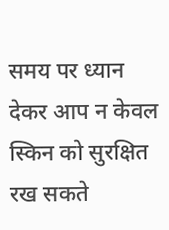समय पर ध्यान देकर आप न केवल स्किन को सुरक्षित रख सकते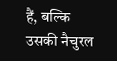हैं, बल्कि उसकी नैचुरल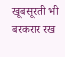खूबसूरती भी बरकरार रख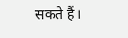सकते हैं।